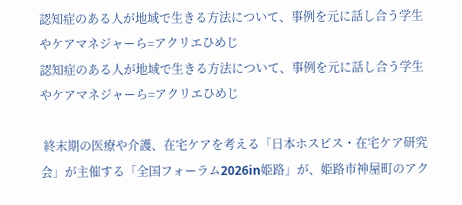認知症のある人が地域で生きる方法について、事例を元に話し合う学生やケアマネジャーら=アクリエひめじ
認知症のある人が地域で生きる方法について、事例を元に話し合う学生やケアマネジャーら=アクリエひめじ

 終末期の医療や介護、在宅ケアを考える「日本ホスピス・在宅ケア研究会」が主催する「全国フォーラム2026in姫路」が、姫路市神屋町のアク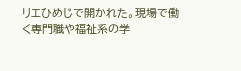リエひめじで開かれた。現場で働く専門職や福祉系の学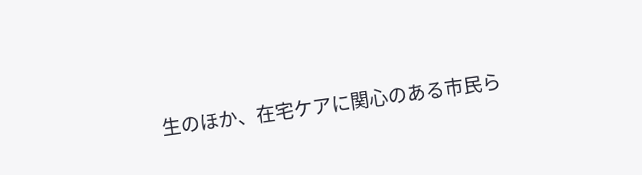生のほか、在宅ケアに関心のある市民ら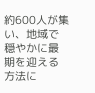約600人が集い、地域で穏やかに最期を迎える方法に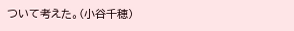ついて考えた。(小谷千穂)